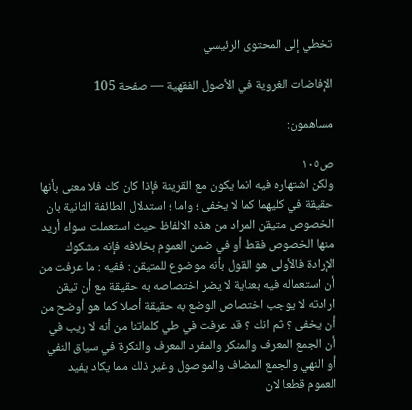تخطي إلى المحتوى الرئيسي

الإفاضات الغروية في الأصول الفقهية — صفحة 105

مساهمون:

ص١٠٥
ولكن اشتهاره فيه انما يكون مع القرينة فإذا كان كك فلا معنى بأنها حقيقة في كليهما كما لا يخفى ؛ واما ؛ استدلال الطائفة الثانية بان الخصوص متيقن المراد من هذه الالفاظ حيث استعملت سواء أريد منها الخصوص فقط أو في ضمن العموم بخلافه فإنه مشكوك الإرادة فالأولى هو القول بأنه موضوع للمتيقن : ففيه : ما عرفت من أن استعماله فيه بعناية لا يضر اختصاصه به حقيقة مع أن تيقن ارادته لا يوجب اختصاص الوضع به حقيقة أصلا كما هو أوضح من أن يخفى ؟ ثم انك ؟ قد عرفت في طي كلماتنا من أنه لا ريب في أن الجمع المعرف والمنكر والمفرد المعرف والنكرة في سياق النفي أو النهي والجمع المضاف والموصول وغير ذلك مما يكاد يفيد العموم قطعا لان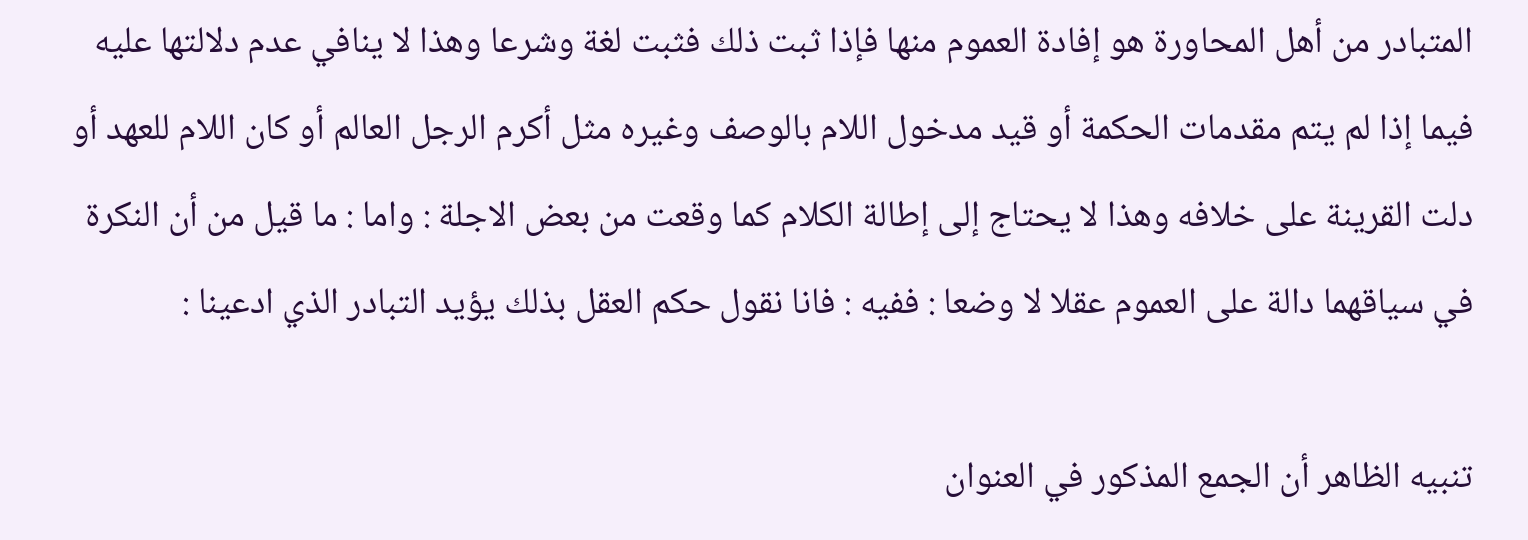المتبادر من أهل المحاورة هو إفادة العموم منها فإذا ثبت ذلك فثبت لغة وشرعا وهذا لا ينافي عدم دلالتها عليه فيما إذا لم يتم مقدمات الحكمة أو قيد مدخول اللام بالوصف وغيره مثل أكرم الرجل العالم أو كان اللام للعهد أو دلت القرينة على خلافه وهذا لا يحتاج إلى إطالة الكلام كما وقعت من بعض الاجلة : واما : ما قيل من أن النكرة في سياقهما دالة على العموم عقلا لا وضعا : ففيه : فانا نقول حكم العقل بذلك يؤيد التبادر الذي ادعينا :

تنبيه الظاهر أن الجمع المذكور في العنوان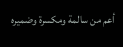أعم من سالمة ومكسرة وضميره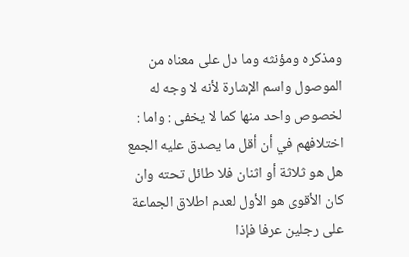ومذكره ومؤنثه وما دل على معناه من الموصول واسم الإشارة لأنه لا وجه له لخصوص واحد منها كما لا يخفى : واما : اختلافهم في أن أقل ما يصدق عليه الجمع هل هو ثلاثة أو اثنان فلا طائل تحته وان كان الأقوى هو الأول لعدم اطلاق الجماعة على رجلين عرفا فإذا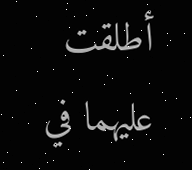أطلقت عليهما في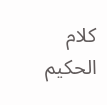كلام الحكيم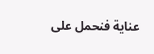عناية فنحمل على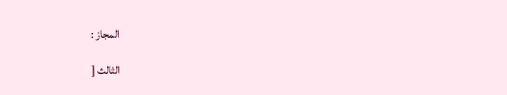المجاز :

الثالث [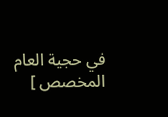في حجية العام المخصص ]